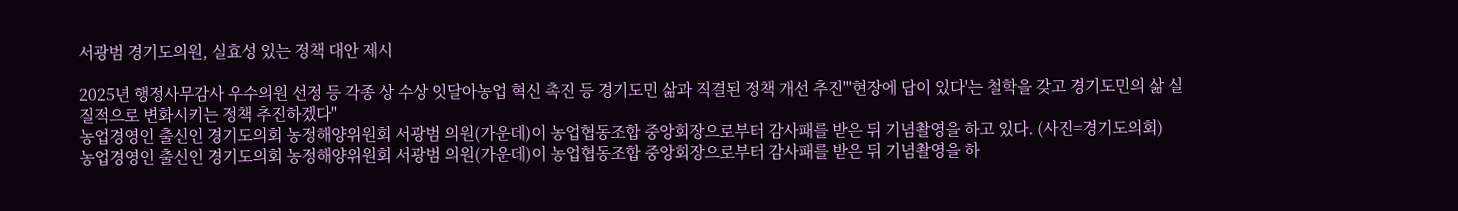서광범 경기도의원, 실효성 있는 정책 대안 제시

2025년 행정사무감사 우수의원 선정 등 각종 상 수상 잇달아농업 혁신 촉진 등 경기도민 삶과 직결된 정책 개선 추진"'현장에 답이 있다'는 철학을 갖고 경기도민의 삶 실질적으로 변화시키는 정책 추진하겠다"
농업경영인 출신인 경기도의회 농정해양위원회 서광범 의원(가운데)이 농업협동조합 중앙회장으로부터 감사패를 받은 뒤 기념촬영을 하고 있다. (사진=경기도의회)
농업경영인 출신인 경기도의회 농정해양위원회 서광범 의원(가운데)이 농업협동조합 중앙회장으로부터 감사패를 받은 뒤 기념촬영을 하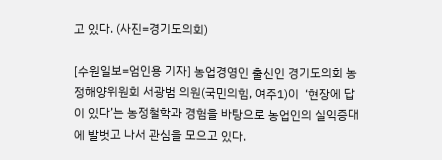고 있다. (사진=경기도의회)

[수원일보=엄인용 기자] 농업경영인 출신인 경기도의회 농정해양위원회 서광범 의원(국민의힘, 여주1)이  ‘현장에 답이 있다’는 농정철학과 경험을 바탕으로 농업인의 실익증대에 발벗고 나서 관심을 모으고 있다.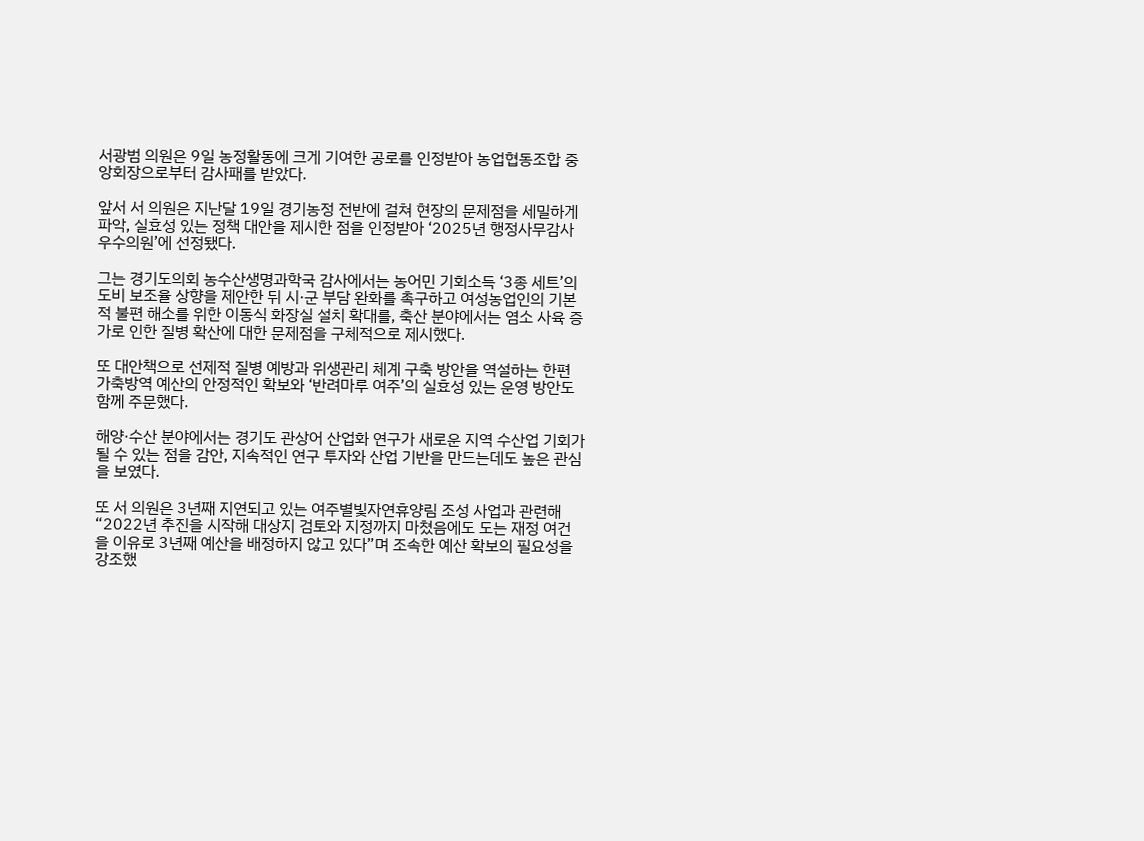서광범 의원은 9일 농정활동에 크게 기여한 공로를 인정받아 농업협동조합 중앙회장으로부터 감사패를 받았다.

앞서 서 의원은 지난달 19일 경기농정 전반에 걸쳐 현장의 문제점을 세밀하게 파악, 실효성 있는 정책 대안을 제시한 점을 인정받아 ‘2025년 행정사무감사 우수의원’에 선정됐다.

그는 경기도의회 농수산생명과학국 감사에서는 농어민 기회소득 ‘3종 세트’의 도비 보조율 상향을 제안한 뒤 시·군 부담 완화를 촉구하고 여성농업인의 기본적 불편 해소를 위한 이동식 화장실 설치 확대를, 축산 분야에서는 염소 사육 증가로 인한 질병 확산에 대한 문제점을 구체적으로 제시했다.

또 대안책으로 선제적 질병 예방과 위생관리 체계 구축 방안을 역설하는 한편 가축방역 예산의 안정적인 확보와 ‘반려마루 여주’의 실효성 있는 운영 방안도 함께 주문했다.

해양·수산 분야에서는 경기도 관상어 산업화 연구가 새로운 지역 수산업 기회가 될 수 있는 점을 감안, 지속적인 연구 투자와 산업 기반을 만드는데도 높은 관심을 보였다.

또 서 의원은 3년째 지연되고 있는 여주별빛자연휴양림 조성 사업과 관련해 “2022년 추진을 시작해 대상지 검토와 지정까지 마쳤음에도 도는 재정 여건을 이유로 3년째 예산을 배정하지 않고 있다”며 조속한 예산 확보의 필요성을 강조했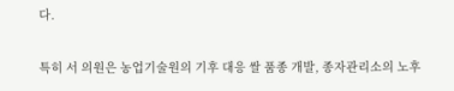다.

특히 서 의원은 농업기술원의 기후 대응 쌀 품종 개발, 종자관리소의 노후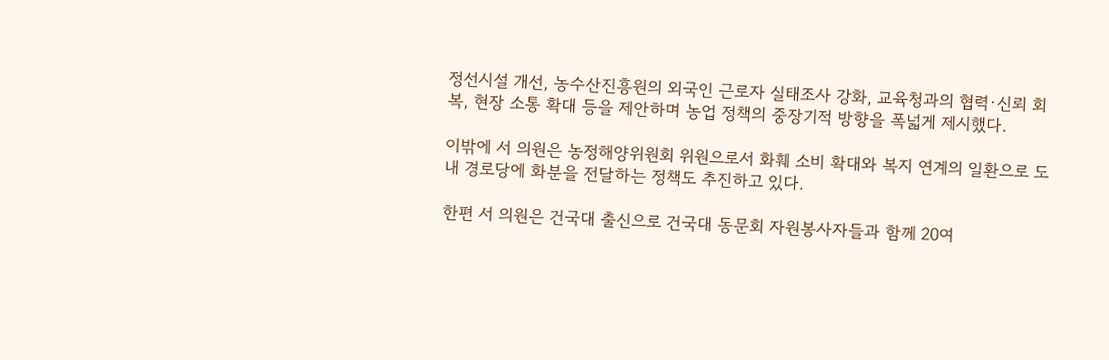정선시설 개선, 농수산진흥원의 외국인 근로자 실태조사 강화, 교육청과의 협력·신뢰 회복, 현장 소통 확대 등을 제안하며 농업 정책의 중장기적 방향을 폭넓게 제시했다.

이밖에 서 의원은 농정해양위원회 위원으로서 화훼 소비 확대와 복지 연계의 일환으로 도내 경로당에 화분을 전달하는 정책도 추진하고 있다.

한편 서 의원은 건국대 출신으로 건국대 동문회 자원봉사자들과 함께 20여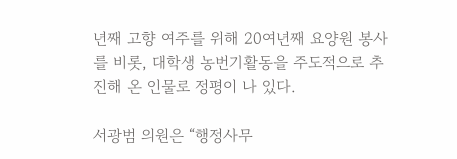년째 고향 여주를 위해 20여년째 요양원 봉사를 비롯, 대학생 농번기활동을 주도적으로 추진해 온 인물로 정평이 나 있다.

서광범 의원은 “행정사무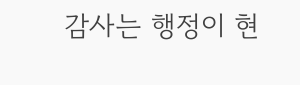감사는 행정이 현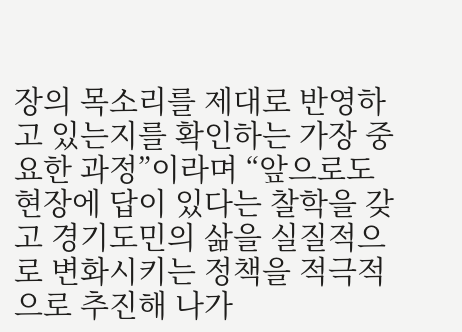장의 목소리를 제대로 반영하고 있는지를 확인하는 가장 중요한 과정”이라며 “앞으로도 현장에 답이 있다는 찰학을 갖고 경기도민의 삶을 실질적으로 변화시키는 정책을 적극적으로 추진해 나가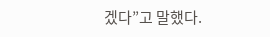겠다”고 말했다.